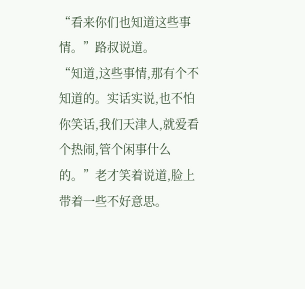“看来你们也知道这些事情。”路叔说道。
“知道,这些事情,那有个不知道的。实话实说,也不怕你笑话,我们天津人,就爱看个热闹,管个闲事什么的。”老才笑着说道,脸上带着一些不好意思。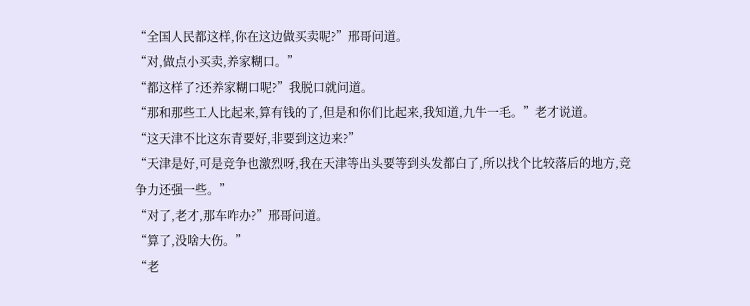“全国人民都这样,你在这边做买卖呢?”邢哥问道。
“对,做点小买卖,养家糊口。”
“都这样了?还养家糊口呢?”我脱口就问道。
“那和那些工人比起来,算有钱的了,但是和你们比起来,我知道,九牛一毛。”老才说道。
“这天津不比这东青要好,非要到这边来?”
“天津是好,可是竞争也激烈呀,我在天津等出头要等到头发都白了,所以找个比较落后的地方,竞争力还强一些。”
“对了,老才,那车咋办?”邢哥问道。
“算了,没啥大伤。”
“老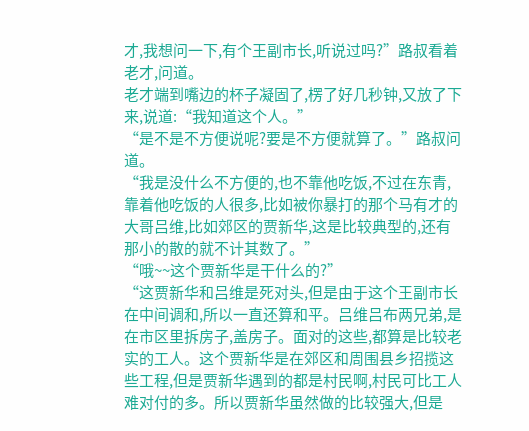才,我想问一下,有个王副市长,听说过吗?”路叔看着老才,问道。
老才端到嘴边的杯子凝固了,楞了好几秒钟,又放了下来,说道:“我知道这个人。”
“是不是不方便说呢?要是不方便就算了。”路叔问道。
“我是没什么不方便的,也不靠他吃饭,不过在东青,靠着他吃饭的人很多,比如被你暴打的那个马有才的大哥吕维,比如郊区的贾新华,这是比较典型的,还有那小的散的就不计其数了。”
“哦~~这个贾新华是干什么的?”
“这贾新华和吕维是死对头,但是由于这个王副市长在中间调和,所以一直还算和平。吕维吕布两兄弟,是在市区里拆房子,盖房子。面对的这些,都算是比较老实的工人。这个贾新华是在郊区和周围县乡招揽这些工程,但是贾新华遇到的都是村民啊,村民可比工人难对付的多。所以贾新华虽然做的比较强大,但是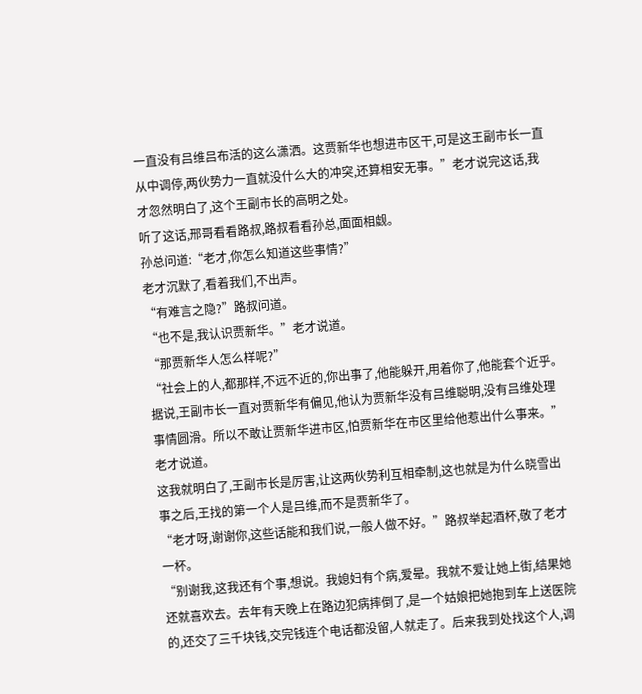一直没有吕维吕布活的这么潇洒。这贾新华也想进市区干,可是这王副市长一直从中调停,两伙势力一直就没什么大的冲突,还算相安无事。”老才说完这话,我才忽然明白了,这个王副市长的高明之处。
听了这话,邢哥看看路叔,路叔看看孙总,面面相觑。
孙总问道:“老才,你怎么知道这些事情?”
老才沉默了,看着我们,不出声。
“有难言之隐?”路叔问道。
“也不是,我认识贾新华。”老才说道。
“那贾新华人怎么样呢?”
“社会上的人,都那样,不远不近的,你出事了,他能躲开,用着你了,他能套个近乎。据说,王副市长一直对贾新华有偏见,他认为贾新华没有吕维聪明,没有吕维处理事情圆滑。所以不敢让贾新华进市区,怕贾新华在市区里给他惹出什么事来。”老才说道。
这我就明白了,王副市长是厉害,让这两伙势利互相牵制,这也就是为什么晓雪出事之后,王找的第一个人是吕维,而不是贾新华了。
“老才呀,谢谢你,这些话能和我们说,一般人做不好。”路叔举起酒杯,敬了老才一杯。
“别谢我,这我还有个事,想说。我媳妇有个病,爱晕。我就不爱让她上街,结果她还就喜欢去。去年有天晚上在路边犯病摔倒了,是一个姑娘把她抱到车上送医院的,还交了三千块钱,交完钱连个电话都没留,人就走了。后来我到处找这个人,调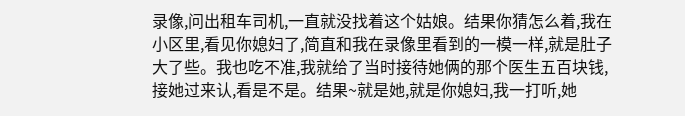录像,问出租车司机,一直就没找着这个姑娘。结果你猜怎么着,我在小区里,看见你媳妇了,简直和我在录像里看到的一模一样,就是肚子大了些。我也吃不准,我就给了当时接待她俩的那个医生五百块钱,接她过来认,看是不是。结果~就是她,就是你媳妇,我一打听,她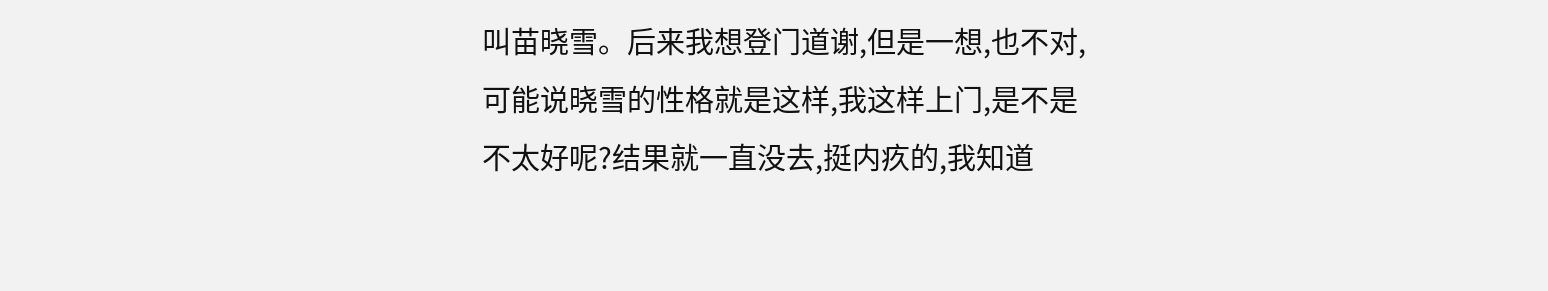叫苗晓雪。后来我想登门道谢,但是一想,也不对,可能说晓雪的性格就是这样,我这样上门,是不是不太好呢?结果就一直没去,挺内疚的,我知道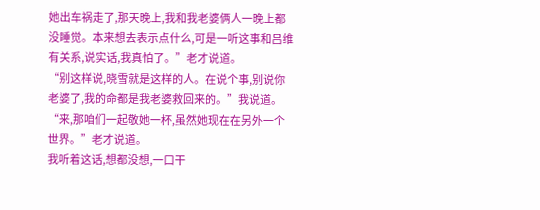她出车祸走了,那天晚上,我和我老婆俩人一晚上都没睡觉。本来想去表示点什么,可是一听这事和吕维有关系,说实话,我真怕了。”老才说道。
“别这样说,晓雪就是这样的人。在说个事,别说你老婆了,我的命都是我老婆救回来的。”我说道。
“来,那咱们一起敬她一杯,虽然她现在在另外一个世界。”老才说道。
我听着这话,想都没想,一口干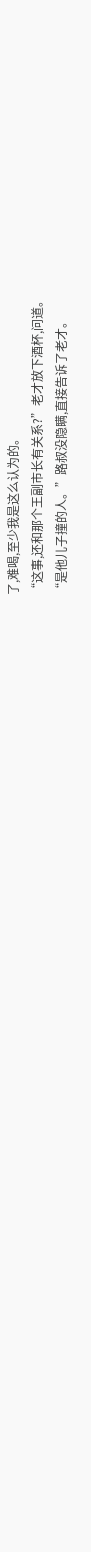了,难喝,至少我是这么认为的。
“这事,还和那个王副市长有关系?”老才放下酒杯,问道。
“是他儿子撞的人。”路叔没隐瞒,直接告诉了老才。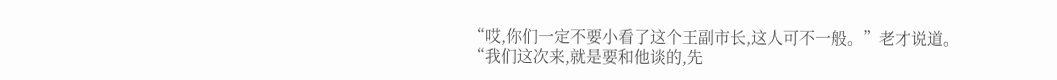“哎,你们一定不要小看了这个王副市长,这人可不一般。”老才说道。
“我们这次来,就是要和他谈的,先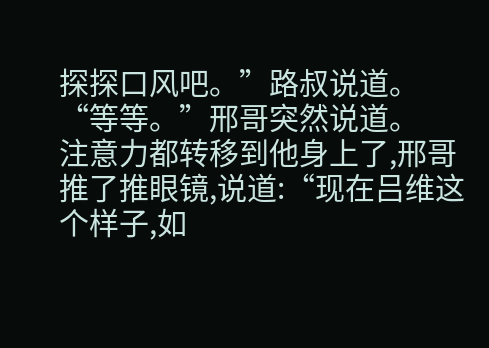探探口风吧。”路叔说道。
“等等。”邢哥突然说道。
注意力都转移到他身上了,邢哥推了推眼镜,说道:“现在吕维这个样子,如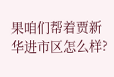果咱们帮着贾新华进市区怎么样?